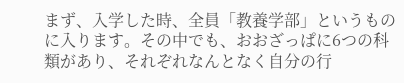まず、入学した時、全員「教養学部」というものに入ります。その中でも、おおざっぱに6つの科類があり、それぞれなんとなく自分の行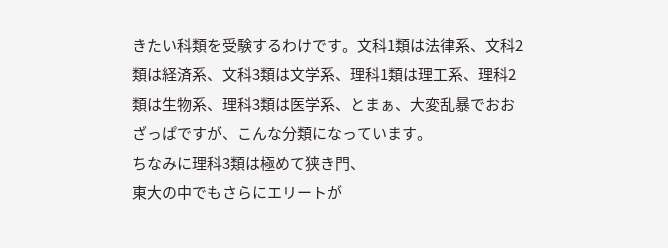きたい科類を受験するわけです。文科1類は法律系、文科2類は経済系、文科3類は文学系、理科1類は理工系、理科2類は生物系、理科3類は医学系、とまぁ、大変乱暴でおおざっぱですが、こんな分類になっています。
ちなみに理科3類は極めて狭き門、
東大の中でもさらにエリートが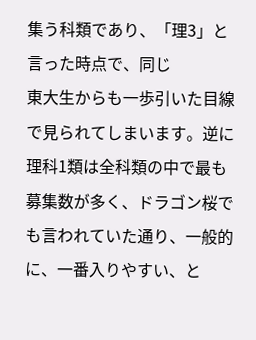集う科類であり、「理3」と言った時点で、同じ
東大生からも一歩引いた目線で見られてしまいます。逆に理科1類は全科類の中で最も募集数が多く、ドラゴン桜でも言われていた通り、一般的に、一番入りやすい、と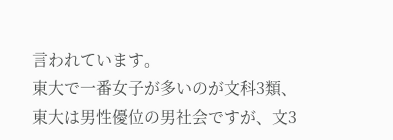言われています。
東大で一番女子が多いのが文科3類、
東大は男性優位の男社会ですが、文3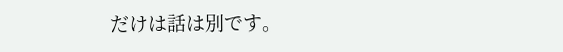だけは話は別です。